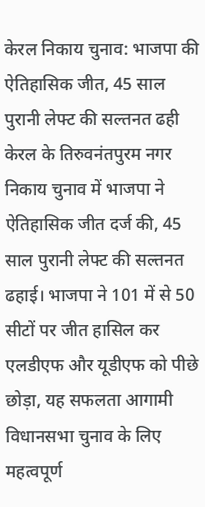केरल निकाय चुनाव: भाजपा की ऐतिहासिक जीत, 45 साल पुरानी लेफ्ट की सल्तनत ढही
केरल के तिरुवनंतपुरम नगर निकाय चुनाव में भाजपा ने ऐतिहासिक जीत दर्ज की, 45 साल पुरानी लेफ्ट की सल्तनत ढहाई। भाजपा ने 101 में से 50 सीटों पर जीत हासिल कर एलडीएफ और यूडीएफ को पीछे छोड़ा, यह सफलता आगामी विधानसभा चुनाव के लिए महत्वपूर्ण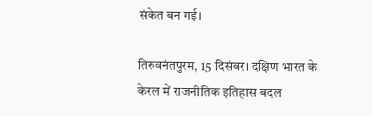संकेत बन गई।

तिरुवनंतपुरम, 15 दिसंबर। दक्षिण भारत के केरल में राजनीतिक इतिहास बदल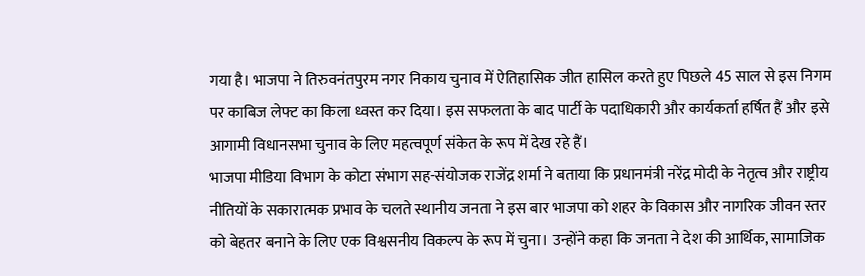गया है। भाजपा ने तिरुवनंतपुरम नगर निकाय चुनाव में ऐतिहासिक जीत हासिल करते हुए पिछले 45 साल से इस निगम पर काबिज लेफ्ट का किला ध्वस्त कर दिया। इस सफलता के बाद पार्टी के पदाधिकारी और कार्यकर्ता हर्षित हैं और इसे आगामी विधानसभा चुनाव के लिए महत्वपूर्ण संकेत के रूप में देख रहे हैं।
भाजपा मीडिया विभाग के कोटा संभाग सह-संयोजक राजेंद्र शर्मा ने बताया कि प्रधानमंत्री नरेंद्र मोदी के नेतृत्व और राष्ट्रीय नीतियों के सकारात्मक प्रभाव के चलते स्थानीय जनता ने इस बार भाजपा को शहर के विकास और नागरिक जीवन स्तर को बेहतर बनाने के लिए एक विश्वसनीय विकल्प के रूप में चुना। उन्होंने कहा कि जनता ने देश की आर्थिक, सामाजिक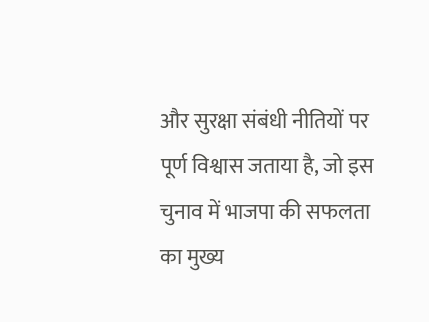और सुरक्षा संबंधी नीतियों पर पूर्ण विश्वास जताया है, जो इस चुनाव में भाजपा की सफलता का मुख्य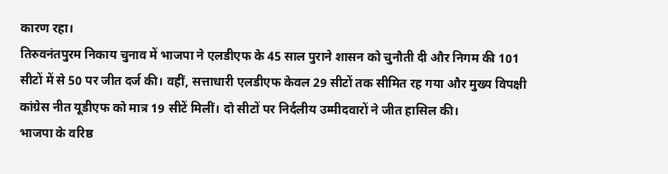कारण रहा।
तिरुवनंतपुरम निकाय चुनाव में भाजपा ने एलडीएफ के 45 साल पुराने शासन को चुनौती दी और निगम की 101 सीटों में से 50 पर जीत दर्ज की। वहीं, सत्ताधारी एलडीएफ केवल 29 सीटों तक सीमित रह गया और मुख्य विपक्षी कांग्रेस नीत यूडीएफ को मात्र 19 सीटें मिलीं। दो सीटों पर निर्दलीय उम्मीदवारों ने जीत हासिल की।
भाजपा के वरिष्ठ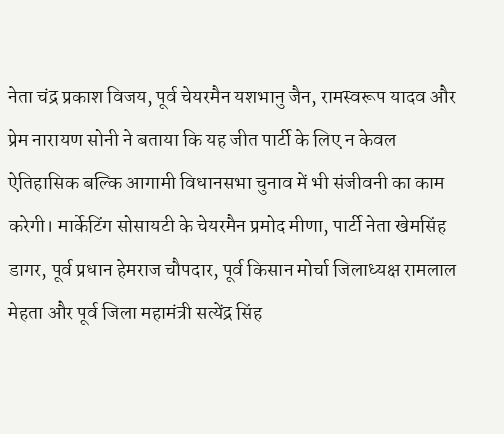नेता चंद्र प्रकाश विजय, पूर्व चेयरमैन यशभानु जैन, रामस्वरूप यादव और प्रेम नारायण सोनी ने बताया कि यह जीत पार्टी के लिए न केवल ऐतिहासिक बल्कि आगामी विधानसभा चुनाव में भी संजीवनी का काम करेगी। मार्केटिंग सोसायटी के चेयरमैन प्रमोद मीणा, पार्टी नेता खेमसिंह डागर, पूर्व प्रधान हेमराज चौपदार, पूर्व किसान मोर्चा जिलाध्यक्ष रामलाल मेहता और पूर्व जिला महामंत्री सत्येंद्र सिंह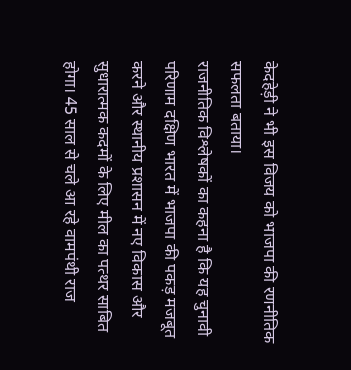केदहेड़ी ने भी इस विजय को भाजपा की रणनीतिक सफलता बताया।
राजनीतिक विश्लेषकों का कहना है कि यह चुनावी परिणाम दक्षिण भारत में भाजपा की पकड़ मजबूत करने और स्थानीय प्रशासन में नए विकास और सुधारात्मक कदमों के लिए मील का पत्थर साबित होगा। 45 साल से चले आ रहे वामपंथी राज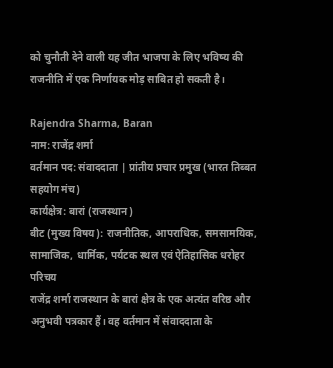को चुनौती देने वाली यह जीत भाजपा के लिए भविष्य की राजनीति में एक निर्णायक मोड़ साबित हो सकती है।

Rajendra Sharma, Baran
नाम: राजेंद्र शर्मा
वर्तमान पद: संवाददाता | प्रांतीय प्रचार प्रमुख (भारत तिब्बत सहयोग मंच)
कार्यक्षेत्र: बारां (राजस्थान)
बीट (मुख्य विषय): राजनीतिक, आपराधिक, समसामयिक, सामाजिक, धार्मिक, पर्यटक स्थल एवं ऐतिहासिक धरोहर
परिचय
राजेंद्र शर्मा राजस्थान के बारां क्षेत्र के एक अत्यंत वरिष्ठ और अनुभवी पत्रकार हैं। वह वर्तमान में संवाददाता के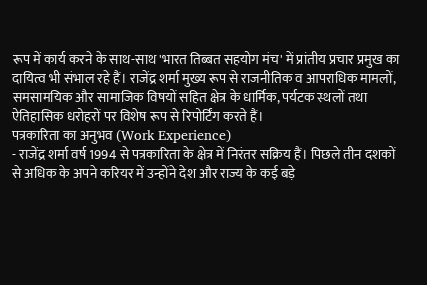रूप में कार्य करने के साथ-साथ 'भारत तिब्बत सहयोग मंच' में प्रांतीय प्रचार प्रमुख का दायित्व भी संभाल रहे हैं। राजेंद्र शर्मा मुख्य रूप से राजनीतिक व आपराधिक मामलों, समसामयिक और सामाजिक विषयों सहित क्षेत्र के धार्मिक, पर्यटक स्थलों तथा ऐतिहासिक धरोहरों पर विशेष रूप से रिपोर्टिंग करते हैं।
पत्रकारिता का अनुभव (Work Experience)
- राजेंद्र शर्मा वर्ष 1994 से पत्रकारिता के क्षेत्र में निरंतर सक्रिय हैं। पिछले तीन दशकों से अधिक के अपने करियर में उन्होंने देश और राज्य के कई बड़े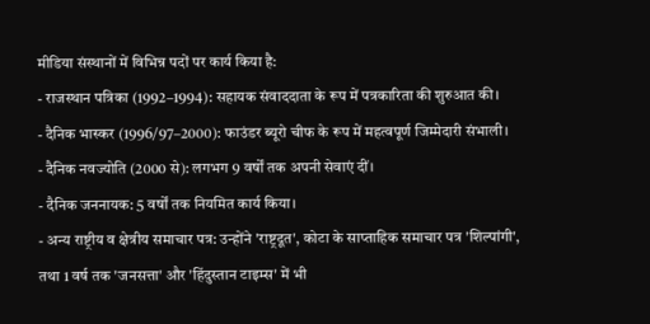मीडिया संस्थानों में विभिन्न पदों पर कार्य किया है:
- राजस्थान पत्रिका (1992–1994): सहायक संवाददाता के रूप में पत्रकारिता की शुरुआत की।
- दैनिक भास्कर (1996/97–2000): फाउंडर ब्यूरो चीफ के रूप में महत्वपूर्ण जिम्मेदारी संभाली।
- दैनिक नवज्योति (2000 से): लगभग 9 वर्षों तक अपनी सेवाएं दीं।
- दैनिक जननायक: 5 वर्षों तक नियमित कार्य किया।
- अन्य राष्ट्रीय व क्षेत्रीय समाचार पत्र: उन्होंने 'राष्ट्रदूत', कोटा के साप्ताहिक समाचार पत्र 'शिल्पांगी', तथा 1 वर्ष तक 'जनसत्ता' और 'हिंदुस्तान टाइम्स' में भी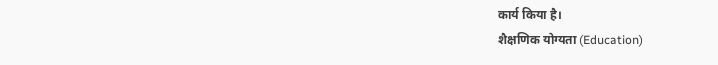कार्य किया है।
शैक्षणिक योग्यता (Education)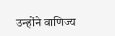उन्होंने वाणिज्य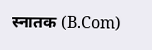स्नातक (B.Com)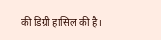की डिग्री हासिल की है।